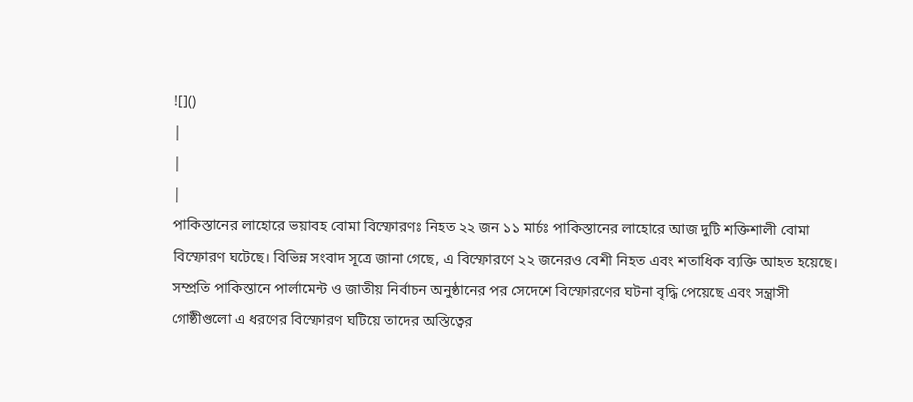![]()
|
|
|
পাকিস্তানের লাহোরে ভয়াবহ বোমা বিস্ফোরণঃ নিহত ২২ জন ১১ মার্চঃ পাকিস্তানের লাহোরে আজ দুটি শক্তিশালী বোমা বিস্ফোরণ ঘটেছে। বিভিন্ন সংবাদ সূত্রে জানা গেছে, এ বিস্ফোরণে ২২ জনেরও বেশী নিহত এবং শতাধিক ব্যক্তি আহত হয়েছে। সম্প্রতি পাকিস্তানে পার্লামেন্ট ও জাতীয় নির্বাচন অনুষ্ঠানের পর সেদেশে বিস্ফোরণের ঘটনা বৃদ্ধি পেয়েছে এবং সন্ত্রাসী গোষ্ঠীগুলো এ ধরণের বিস্ফোরণ ঘটিয়ে তাদের অস্তিত্বের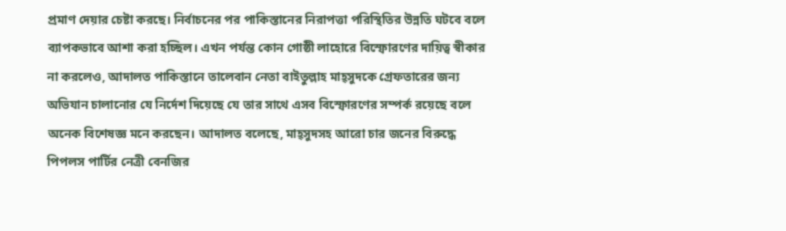প্রমাণ দেয়ার চেষ্টা করছে। নির্বাচনের পর পাকিস্তানের নিরাপত্তা পরিস্থিতির উন্নতি ঘটবে বলে ব্যাপকভাবে আশা করা হচ্ছিল। এখন পর্যন্ত কোন গোষ্ঠী লাহোরে বিস্ফোরণের দায়িত্ব স্বীকার না করলেও, আদালত পাকিস্তানে তালেবান নেতা বাইতুল্লাহ মাহ্সুদকে গ্রেফতারের জন্য অভিযান চালানোর যে নির্দেশ দিয়েছে যে তার সাথে এসব বিস্ফোরণের সম্পর্ক রয়েছে বলে অনেক বিশেষজ্ঞ মনে করছেন। আদালত বলেছে, মাহ্সুদসহ আরো চার জনের বিরুদ্ধে পিপলস পার্টির নেত্রী বেনজির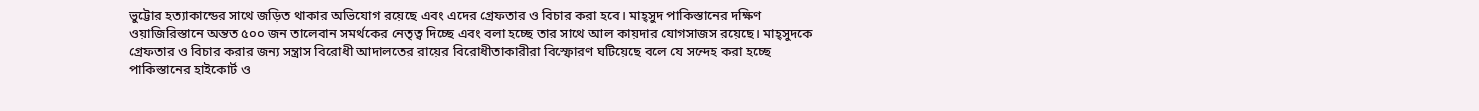ভুট্টোর হত্যাকান্ডের সাথে জড়িত থাকার অভিযোগ রয়েছে এবং এদের গ্রেফতার ও বিচার করা হবে। মাহ্সুদ পাকিস্তানের দক্ষিণ ওয়াজিরিস্তানে অন্তত ৫০০ জন তালেবান সমর্থকের নেতৃত্ব দিচ্ছে এবং বলা হচ্ছে তার সাথে আল কায়দার যোগসাজস রয়েছে। মাহ্সুদকে গ্রেফতার ও বিচার করার জন্য সন্ত্রাস বিরোধী আদালতের রায়ের বিরোধীতাকারীরা বিস্ফোরণ ঘটিয়েছে বলে যে সন্দেহ করা হচ্ছে পাকিস্তানের হাইকোর্ট ও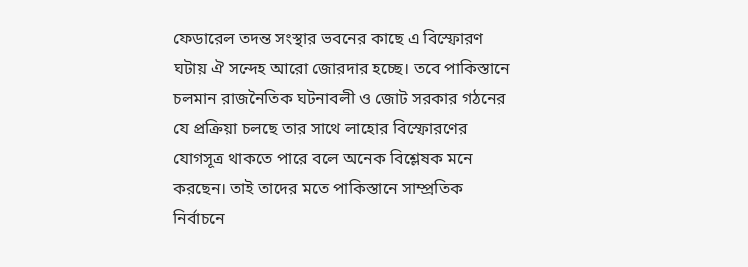ফেডারেল তদন্ত সংস্থার ভবনের কাছে এ বিস্ফোরণ ঘটায় ঐ সন্দেহ আরো জোরদার হচ্ছে। তবে পাকিস্তানে চলমান রাজনৈতিক ঘটনাবলী ও জোট সরকার গঠনের যে প্রক্রিয়া চলছে তার সাথে লাহোর বিস্ফোরণের যোগসূত্র থাকতে পারে বলে অনেক বিশ্লেষক মনে করছেন। তাই তাদের মতে পাকিস্তানে সাম্প্রতিক নির্বাচনে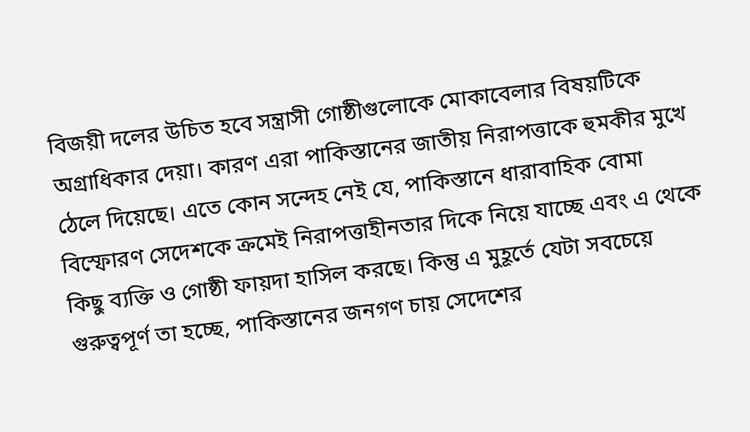বিজয়ী দলের উচিত হবে সন্ত্রাসী গোষ্ঠীগুলোকে মোকাবেলার বিষয়টিকে অগ্রাধিকার দেয়া। কারণ এরা পাকিস্তানের জাতীয় নিরাপত্তাকে হুমকীর মুখে ঠেলে দিয়েছে। এতে কোন সন্দেহ নেই যে, পাকিস্তানে ধারাবাহিক বোমা বিস্ফোরণ সেদেশকে ক্রমেই নিরাপত্তাহীনতার দিকে নিয়ে যাচ্ছে এবং এ থেকে কিছু ব্যক্তি ও গোষ্ঠী ফায়দা হাসিল করছে। কিন্তু এ মুহূর্তে যেটা সবচেয়ে গুরুত্বপূর্ণ তা হচ্ছে, পাকিস্তানের জনগণ চায় সেদেশের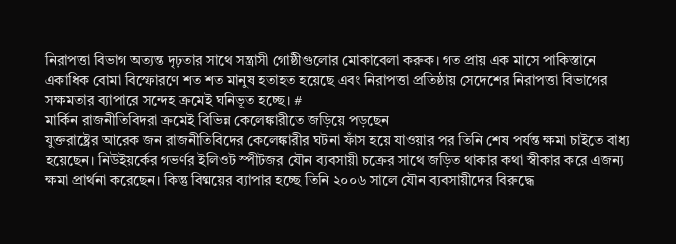নিরাপত্তা বিভাগ অত্যন্ত দৃঢ়তার সাথে সন্ত্রাসী গোষ্ঠীগুলোর মোকাবেলা করুক। গত প্রায় এক মাসে পাকিস্তানে একাধিক বোমা বিস্ফোরণে শত শত মানুষ হতাহত হয়েছে এবং নিরাপত্তা প্রতিষ্ঠায় সেদেশের নিরাপত্তা বিভাগের সক্ষমতার ব্যাপারে সন্দেহ ক্রমেই ঘনিভূত হচ্ছে। #
মার্কিন রাজনীতিবিদরা ক্রমেই বিভিন্ন কেলেঙ্কারীতে জড়িয়ে পড়ছেন
যুক্তরাষ্ট্রের আরেক জন রাজনীতিবিদের কেলেঙ্কারীর ঘটনা ফাঁস হয়ে যাওয়ার পর তিনি শেষ পর্যন্ত ক্ষমা চাইতে বাধ্য হয়েছেন। নিউইয়র্কের গভর্ণর ইলিওট স্পীটজর যৌন ব্যবসায়ী চক্রের সাথে জড়িত থাকার কথা স্বীকার করে এজন্য ক্ষমা প্রার্থনা করেছেন। কিন্তু বিষ্ময়ের ব্যাপার হচ্ছে তিনি ২০০৬ সালে যৌন ব্যবসায়ীদের বিরুদ্ধে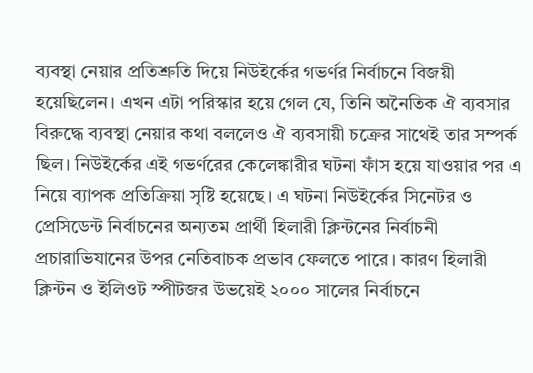ব্যবস্থা নেয়ার প্রতিশ্রুতি দিয়ে নিউইর্কের গভর্ণর নির্বাচনে বিজয়ী হয়েছিলেন। এখন এটা পরিস্কার হয়ে গেল যে, তিনি অনৈতিক ঐ ব্যবসার বিরুদ্ধে ব্যবস্থা নেয়ার কথা বললেও ঐ ব্যবসায়ী চক্রের সাথেই তার সম্পর্ক ছিল। নিউইর্কের এই গভর্ণরের কেলেঙ্কারীর ঘটনা ফাঁস হয়ে যাওয়ার পর এ নিয়ে ব্যাপক প্রতিক্রিয়া সৃষ্টি হয়েছে। এ ঘটনা নিউইর্কের সিনেটর ও প্রেসিডেন্ট নির্বাচনের অন্যতম প্রার্থী হিলারী ক্লিন্টনের নির্বাচনী প্রচারাভিযানের উপর নেতিবাচক প্রভাব ফেলতে পারে। কারণ হিলারী ক্লিন্টন ও ইলিওট স্পীটজর উভয়েই ২০০০ সালের নির্বাচনে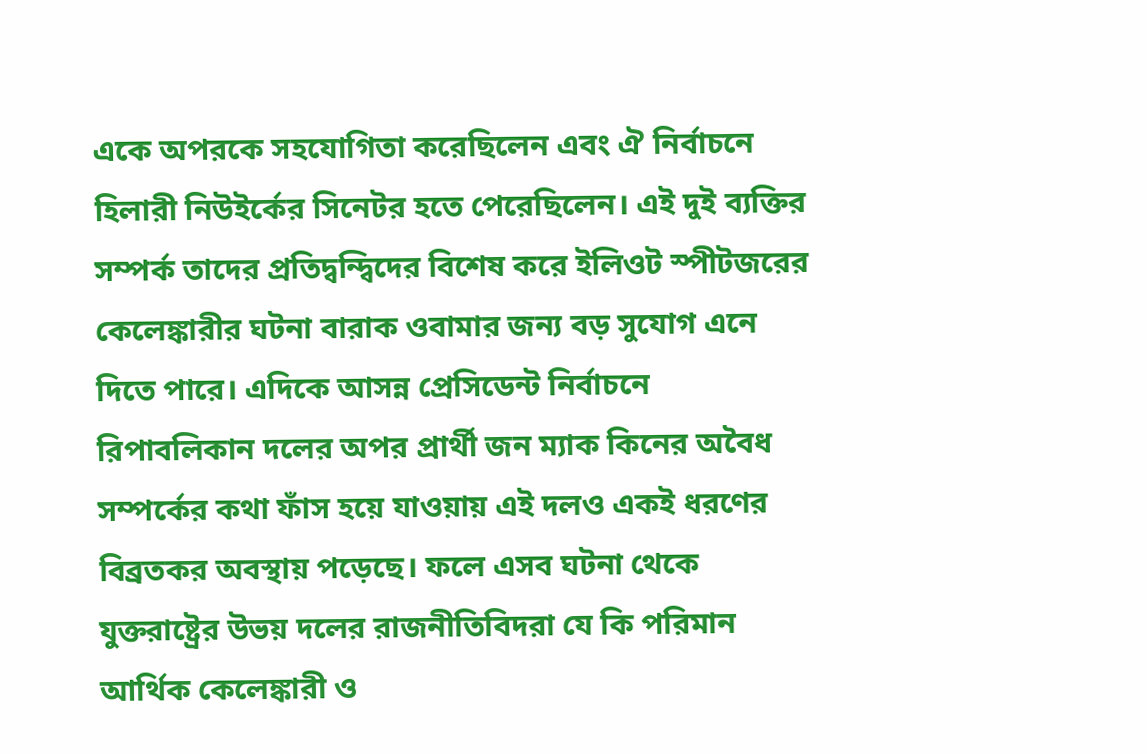একে অপরকে সহযোগিতা করেছিলেন এবং ঐ নির্বাচনে হিলারী নিউইর্কের সিনেটর হতে পেরেছিলেন। এই দুই ব্যক্তির সম্পর্ক তাদের প্রতিদ্বন্দ্বিদের বিশেষ করে ইলিওট স্পীটজরের কেলেঙ্কারীর ঘটনা বারাক ওবামার জন্য বড় সুযোগ এনে দিতে পারে। এদিকে আসন্ন প্রেসিডেন্ট নির্বাচনে রিপাবলিকান দলের অপর প্রার্থী জন ম্যাক কিনের অবৈধ সম্পর্কের কথা ফাঁস হয়ে যাওয়ায় এই দলও একই ধরণের বিব্রতকর অবস্থায় পড়েছে। ফলে এসব ঘটনা থেকে যুক্তরাষ্ট্রের উভয় দলের রাজনীতিবিদরা যে কি পরিমান আর্থিক কেলেঙ্কারী ও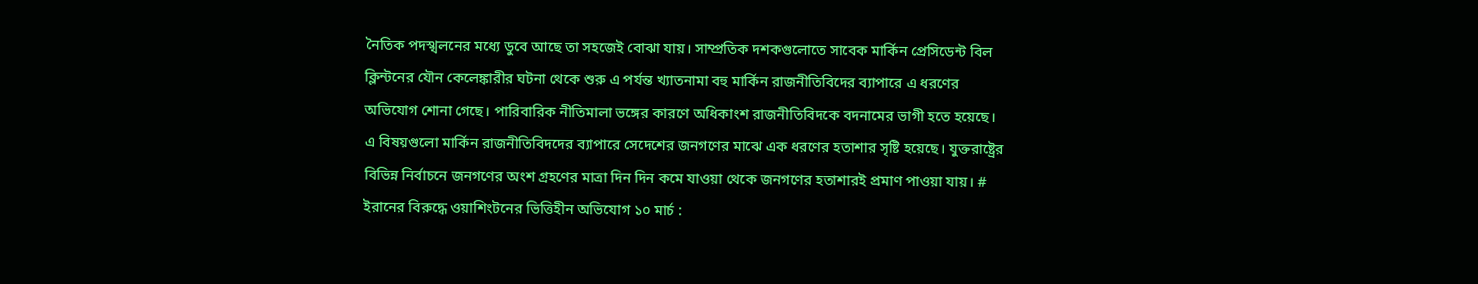নৈতিক পদস্খলনের মধ্যে ডুবে আছে তা সহজেই বোঝা যায়। সাম্প্রতিক দশকগুলোতে সাবেক মার্কিন প্রেসিডেন্ট বিল ক্লিন্টনের যৌন কেলেঙ্কারীর ঘটনা থেকে শুরু এ পর্যন্ত খ্যাতনামা বহু মার্কিন রাজনীতিবিদের ব্যাপারে এ ধরণের অভিযোগ শোনা গেছে। পারিবারিক নীতিমালা ভঙ্গের কারণে অধিকাংশ রাজনীতিবিদকে বদনামের ভাগী হতে হয়েছে। এ বিষয়গুলো মার্কিন রাজনীতিবিদদের ব্যাপারে সেদেশের জনগণের মাঝে এক ধরণের হতাশার সৃষ্টি হয়েছে। যুক্তরাষ্ট্রের বিভিন্ন নির্বাচনে জনগণের অংশ গ্রহণের মাত্রা দিন দিন কমে যাওয়া থেকে জনগণের হতাশারই প্রমাণ পাওয়া যায়। #
ইরানের বিরুদ্ধে ওয়াশিংটনের ভিত্তিহীন অভিযোগ ১০ মার্চ :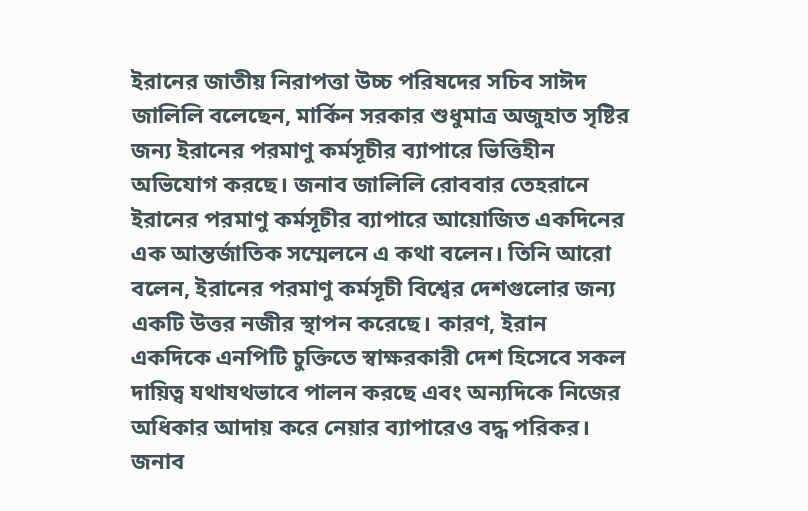ইরানের জাতীয় নিরাপত্তা উচ্চ পরিষদের সচিব সাঈদ জালিলি বলেছেন, মার্কিন সরকার শুধুমাত্র অজুহাত সৃষ্টির জন্য ইরানের পরমাণু কর্মসূচীর ব্যাপারে ভিত্তিহীন অভিযোগ করছে। জনাব জালিলি রোববার তেহরানে ইরানের পরমাণু কর্মসূচীর ব্যাপারে আয়োজিত একদিনের এক আন্তর্জাতিক সম্মেলনে এ কথা বলেন। তিনি আরো বলেন, ইরানের পরমাণু কর্মসূচী বিশ্বের দেশগুলোর জন্য একটি উত্তর নজীর স্থাপন করেছে। কারণ, ইরান একদিকে এনপিটি চুক্তিতে স্বাক্ষরকারী দেশ হিসেবে সকল দায়িত্ব যথাযথভাবে পালন করছে এবং অন্যদিকে নিজের অধিকার আদায় করে নেয়ার ব্যাপারেও বদ্ধ পরিকর। জনাব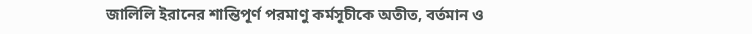জালিলি ইরানের শান্তিপূর্ণ পরমাণু কর্মসূচীকে অতীত, বর্তমান ও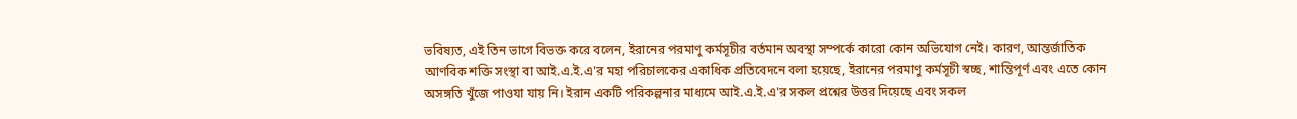ভবিষ্যত, এই তিন ভাগে বিভক্ত করে বলেন, ইরানের পরমাণু কর্মসূচীর বর্তমান অবস্থা সম্পর্কে কারো কোন অভিযোগ নেই। কারণ, আন্তর্জাতিক আণবিক শক্তি সংস্থা বা আই.এ.ই.এ'র মহা পরিচালকের একাধিক প্রতিবেদনে বলা হয়েছে, ইরানের পরমাণু কর্মসূচী স্বচ্ছ, শান্তিপূর্ণ এবং এতে কোন অসঙ্গতি খুঁজে পাওযা যায় নি। ইরান একটি পরিকল্পনার মাধ্যমে আই.এ.ই.এ'র সকল প্রশ্নের উত্তর দিয়েছে এবং সকল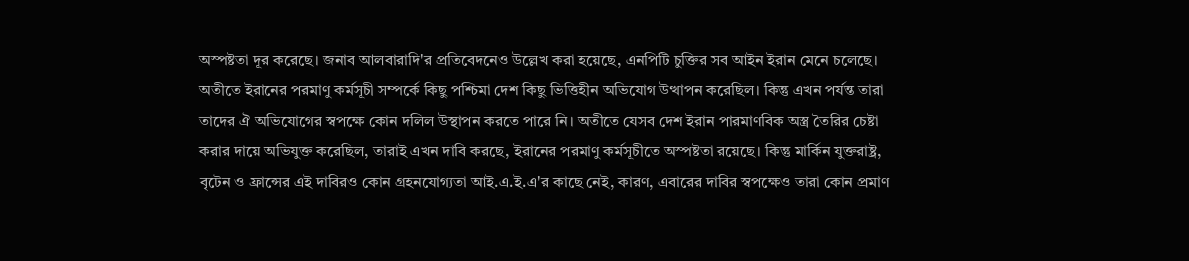অস্পষ্টতা দূর করেছে। জনাব আলবারাদি'র প্রতিবেদনেও উল্লেখ করা হয়েছে, এনপিটি চুক্তির সব আইন ইরান মেনে চলেছে। অতীতে ইরানের পরমাণু কর্মসূচী সম্পর্কে কিছু পশ্চিমা দেশ কিছু ভিত্তিহীন অভিযোগ উত্থাপন করেছিল। কিন্তু এখন পর্যন্ত তারা তাদের ঐ অভিযোগের স্বপক্ষে কোন দলিল উস্থাপন করতে পারে নি। অতীতে যেসব দেশ ইরান পারমাণবিক অস্ত্র তৈরির চেষ্টা করার দায়ে অভিযুক্ত করেছিল, তারাই এখন দাবি করছে, ইরানের পরমাণু কর্মসূচীতে অস্পষ্টতা রয়েছে। কিন্তু মার্কিন যুক্তরাষ্ট্র, বৃটেন ও ফ্রান্সের এই দাবিরও কোন গ্রহনযোগ্যতা আই.এ.ই.এ'র কাছে নেই, কারণ, এবারের দাবির স্বপক্ষেও তারা কোন প্রমাণ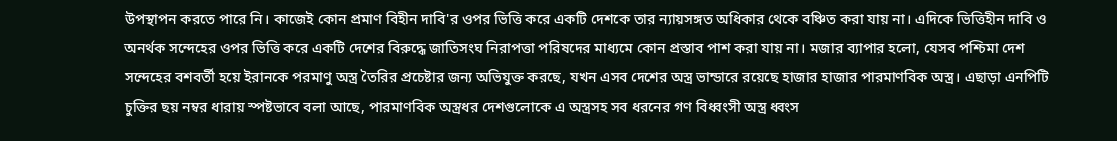উপস্থাপন করতে পারে নি। কাজেই কোন প্রমাণ বিহীন দাবি'র ওপর ভিত্তি করে একটি দেশকে তার ন্যায়সঙ্গত অধিকার থেকে বঞ্চিত করা যায় না। এদিকে ভিত্তিহীন দাবি ও অনর্থক সন্দেহের ওপর ভিত্তি করে একটি দেশের বিরুদ্ধে জাতিসংঘ নিরাপত্তা পরিষদের মাধ্যমে কোন প্রস্তাব পাশ করা যায় না। মজার ব্যাপার হলো, যেসব পশ্চিমা দেশ সন্দেহের বশবর্তী হয়ে ইরানকে পরমাণু অস্ত্র তৈরির প্রচেষ্টার জন্য অভিযুক্ত করছে, যখন এসব দেশের অস্ত্র ভান্ডারে রয়েছে হাজার হাজার পারমাণবিক অস্ত্র। এছাড়া এনপিটি চুক্তির ছয় নম্বর ধারায় স্পষ্টভাবে বলা আছে, পারমাণবিক অস্ত্রধর দেশগুলোকে এ অস্ত্রসহ সব ধরনের গণ বিধ্বংসী অস্ত্র ধ্বংস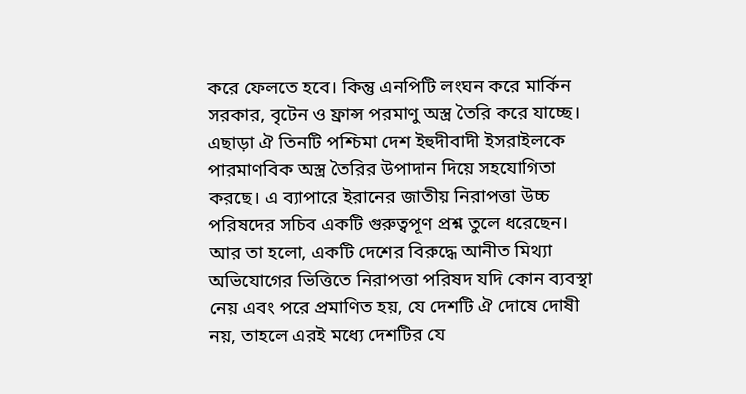করে ফেলতে হবে। কিন্তু এনপিটি লংঘন করে মার্কিন সরকার, বৃটেন ও ফ্রান্স পরমাণু অস্ত্র তৈরি করে যাচ্ছে। এছাড়া ঐ তিনটি পশ্চিমা দেশ ইহুদীবাদী ইসরাইলকে পারমাণবিক অস্ত্র তৈরির উপাদান দিয়ে সহযোগিতা করছে। এ ব্যাপারে ইরানের জাতীয় নিরাপত্তা উচ্চ পরিষদের সচিব একটি গুরুত্বপূণ প্রশ্ন তুলে ধরেছেন। আর তা হলো, একটি দেশের বিরুদ্ধে আনীত মিথ্যা অভিযোগের ভিত্তিতে নিরাপত্তা পরিষদ যদি কোন ব্যবস্থা নেয় এবং পরে প্রমাণিত হয়, যে দেশটি ঐ দোষে দোষী নয়, তাহলে এরই মধ্যে দেশটির যে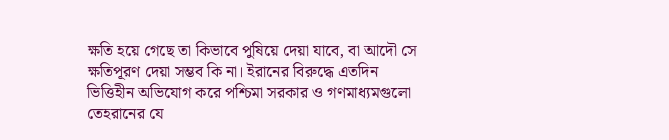ক্ষতি হয়ে গেছে তা কিভাবে পুষিয়ে দেয়া যাবে, বা আদৌ সে ক্ষতিপূরণ দেয়া সম্ভব কি না। ইরানের বিরুদ্ধে এতদিন ভিত্তিহীন অভিযোগ করে পশ্চিমা সরকার ও গণমাধ্যমগুলো তেহরানের যে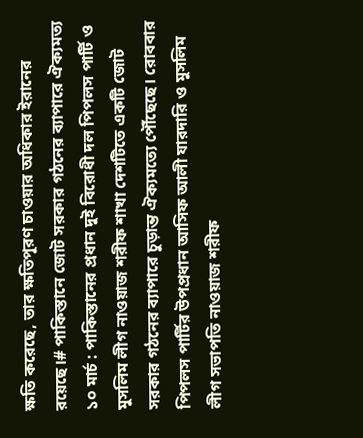ক্ষতি করেছে, তার ক্ষতিপূরণ চাওয়ার অধিকার ইরানের রয়েছে।# পাকিস্তানে জোট সরকার গঠনের ব্যাপারে ঐক্যমত্য ১০ মার্চ : পাকিস্তানের প্রধান দুই বিরোধী দল পিপলস পার্টি ও মুসলিম লীগ নাওয়াজ শরীফ শাখা দেশটিতে একটি জোট সরকার গঠনের ব্যাপারে চুড়ান্ত ঐক্যমত্যে পৌঁছেছে। রোববার পিপলস পার্টির উপপ্রধান আসিফ আলী যারদারি ও মুসলিম লীগ সভাপতি নাওয়াজ শরীফ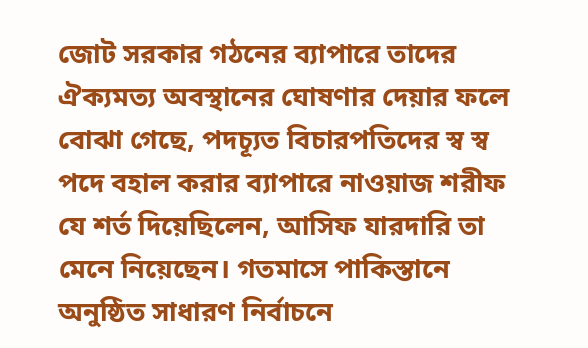জোট সরকার গঠনের ব্যাপারে তাদের ঐক্যমত্য অবস্থানের ঘোষণার দেয়ার ফলে বোঝা গেছে, পদচ্যূত বিচারপতিদের স্ব স্ব পদে বহাল করার ব্যাপারে নাওয়াজ শরীফ যে শর্ত দিয়েছিলেন, আসিফ যারদারি তা মেনে নিয়েছেন। গতমাসে পাকিস্তানে অনুষ্ঠিত সাধারণ নির্বাচনে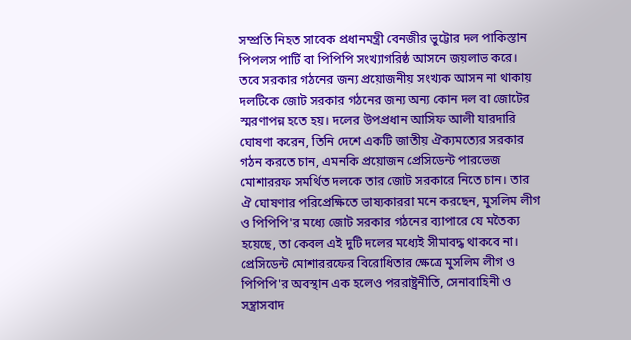সম্প্রতি নিহত সাবেক প্রধানমন্ত্রী বেনজীর ভুট্টোর দল পাকিস্তান পিপলস পার্টি বা পিপিপি সংখ্যাগরিষ্ঠ আসনে জয়লাভ করে। তবে সরকার গঠনের জন্য প্রয়োজনীয় সংখ্যক আসন না থাকায় দলটিকে জোট সরকার গঠনের জন্য অন্য কোন দল বা জোটের স্মরণাপন্ন হতে হয়। দলের উপপ্রধান আসিফ আলী যারদারি ঘোষণা করেন, তিনি দেশে একটি জাতীয় ঐক্যমত্যের সরকার গঠন করতে চান, এমনকি প্রয়োজন প্রেসিডেন্ট পারভেজ মোশাররফ সমর্থিত দলকে তার জোট সরকারে নিতে চান। তার ঐ ঘোষণার পরিপ্রেক্ষিতে ভাষ্যকাররা মনে করছেন, মুসলিম লীগ ও পিপিপি'র মধ্যে জোট সরকার গঠনের ব্যাপারে যে মতৈক্য হয়েছে, তা কেবল এই দুটি দলের মধ্যেই সীমাবদ্ধ থাকবে না। প্রেসিডেন্ট মোশাররফের বিরোধিতার ক্ষেত্রে মুসলিম লীগ ও পিপিপি'র অবস্থান এক হলেও পররাষ্ট্রনীতি, সেনাবাহিনী ও সন্ত্রাসবাদ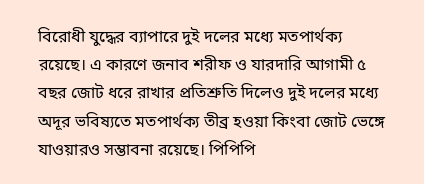বিরোধী যুদ্ধের ব্যাপারে দুই দলের মধ্যে মতপার্থক্য রয়েছে। এ কারণে জনাব শরীফ ও যারদারি আগামী ৫ বছর জোট ধরে রাখার প্রতিশ্রুতি দিলেও দুই দলের মধ্যে অদূর ভবিষ্যতে মতপার্থক্য তীব্র হওয়া কিংবা জোট ভেঙ্গে যাওয়ারও সম্ভাবনা রয়েছে। পিপিপি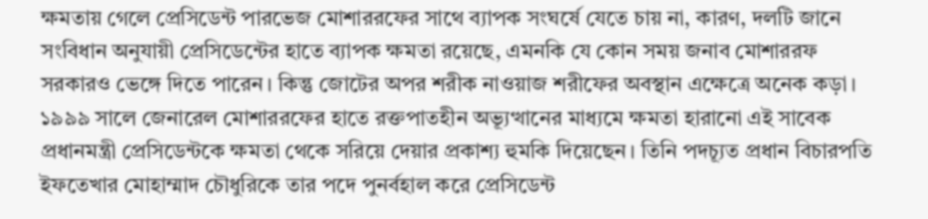ক্ষমতায় গেলে প্রেসিডেন্ট পারভেজ মোশাররফের সাথে ব্যাপক সংঘর্ষে যেতে চায় না, কারণ, দলটি জানে সংবিধান অনুযায়ী প্রেসিডেন্টের হাতে ব্যাপক ক্ষমতা রয়েছে, এমনকি যে কোন সময় জনাব মোশাররফ সরকারও ভেঙ্গে দিতে পারেন। কিন্তু জোটের অপর শরীক নাওয়াজ শরীফের অবস্থান এক্ষেত্রে অনেক কড়া। ১৯৯৯ সালে জেনারেল মোশাররফের হাতে রক্তপাতহীন অভ্যূত্থানের মাধ্যমে ক্ষমতা হারানো এই সাবেক প্রধানমন্ত্রী প্রেসিডেন্টকে ক্ষমতা থেকে সরিয়ে দেয়ার প্রকাশ্য হুমকি দিয়েছেন। তিনি পদচ্যূত প্রধান বিচারপতি ইফতেখার মোহাম্মাদ চৌধুরিকে তার পদে পুনর্বহাল করে প্রেসিডেন্ট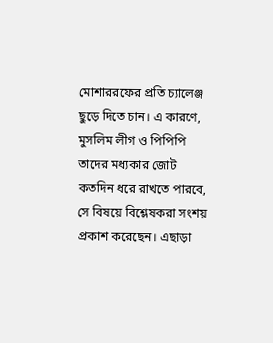মোশাররফের প্রতি চ্যালেঞ্জ ছুড়ে দিতে চান। এ কারণে, মুসলিম লীগ ও পিপিপি তাদের মধ্যকার জোট কতদিন ধরে রাখতে পারবে, সে বিষয়ে বিশ্লেষকরা সংশয় প্রকাশ করেছেন। এছাড়া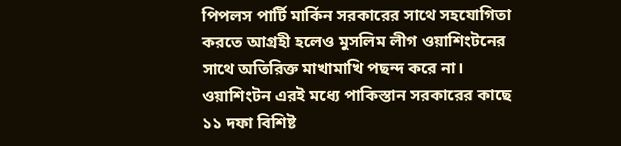পিপলস পার্টি মার্কিন সরকারের সাথে সহযোগিতা করতে আগ্রহী হলেও মুসলিম লীগ ওয়াশিংটনের সাথে অতিরিক্ত মাখামাখি পছন্দ করে না। ওয়াশিংটন এরই মধ্যে পাকিস্তান সরকারের কাছে ১১ দফা বিশিষ্ট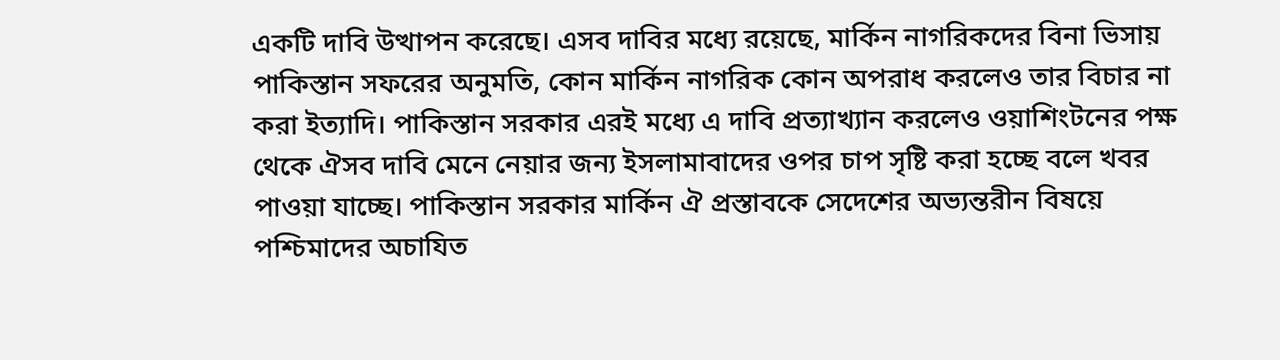একটি দাবি উত্থাপন করেছে। এসব দাবির মধ্যে রয়েছে, মার্কিন নাগরিকদের বিনা ভিসায় পাকিস্তান সফরের অনুমতি, কোন মার্কিন নাগরিক কোন অপরাধ করলেও তার বিচার না করা ইত্যাদি। পাকিস্তান সরকার এরই মধ্যে এ দাবি প্রত্যাখ্যান করলেও ওয়াশিংটনের পক্ষ থেকে ঐসব দাবি মেনে নেয়ার জন্য ইসলামাবাদের ওপর চাপ সৃষ্টি করা হচ্ছে বলে খবর পাওয়া যাচ্ছে। পাকিস্তান সরকার মার্কিন ঐ প্রস্তাবকে সেদেশের অভ্যন্তরীন বিষয়ে পশ্চিমাদের অচাযিত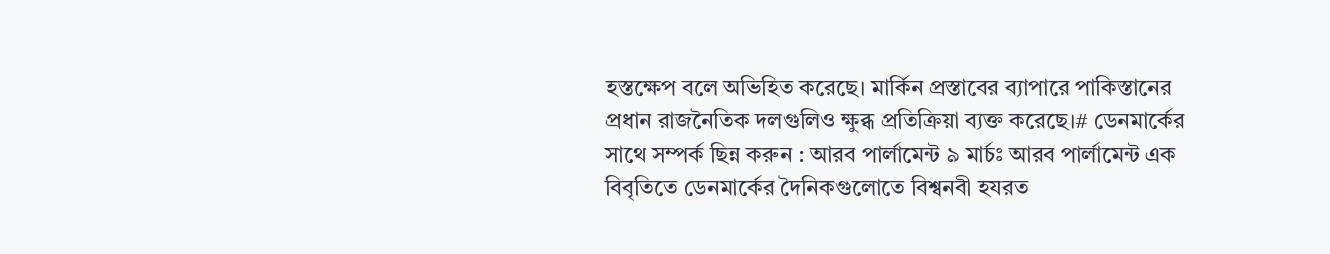হস্তক্ষেপ বলে অভিহিত করেছে। মার্কিন প্রস্তাবের ব্যাপারে পাকিস্তানের প্রধান রাজনৈতিক দলগুলিও ক্ষুব্ধ প্রতিক্রিয়া ব্যক্ত করেছে।# ডেনমার্কের সাথে সম্পর্ক ছিন্ন করুন : আরব পার্লামেন্ট ৯ মার্চঃ আরব পার্লামেন্ট এক বিবৃতিতে ডেনমার্কের দৈনিকগুলোতে বিশ্বনবী হযরত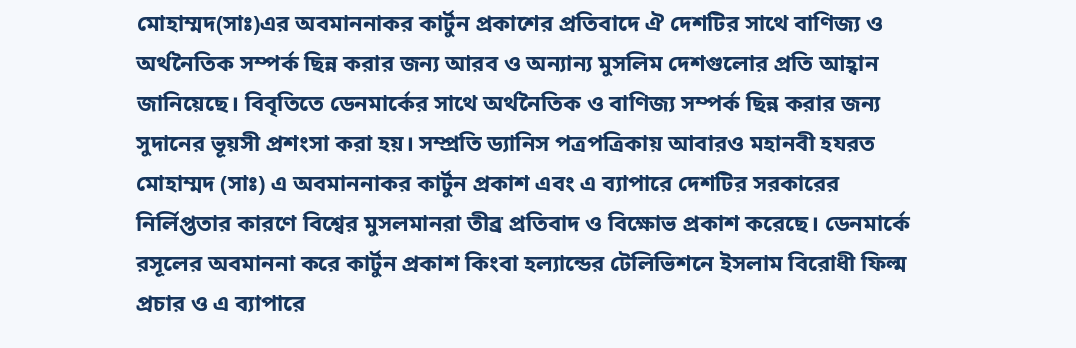মোহাম্মদ(সাঃ)এর অবমাননাকর কার্টুন প্রকাশের প্রতিবাদে ঐ দেশটির সাথে বাণিজ্য ও অর্থনৈতিক সম্পর্ক ছিন্ন করার জন্য আরব ও অন্যান্য মুসলিম দেশগুলোর প্রতি আহ্বান জানিয়েছে। বিবৃতিতে ডেনমার্কের সাথে অর্থনৈতিক ও বাণিজ্য সম্পর্ক ছিন্ন করার জন্য সুদানের ভূয়সী প্রশংসা করা হয়। সম্প্রতি ড্যানিস পত্রপত্রিকায় আবারও মহানবী হযরত মোহাম্মদ (সাঃ) এ অবমাননাকর কার্টুন প্রকাশ এবং এ ব্যাপারে দেশটির সরকারের নির্লিপ্ততার কারণে বিশ্বের মুসলমানরা তীব্র প্রতিবাদ ও বিক্ষোভ প্রকাশ করেছে। ডেনমার্কে রসূলের অবমাননা করে কার্টুন প্রকাশ কিংবা হল্যান্ডের টেলিভিশনে ইসলাম বিরোধী ফিল্ম প্রচার ও এ ব্যাপারে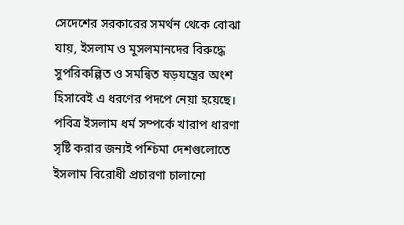সেদেশের সরকারের সমর্থন থেকে বোঝা যায়, ইসলাম ও মুসলমানদের বিরুদ্ধে সুপরিকল্পিত ও সমন্বিত ষড়যন্ত্রের অংশ হিসাবেই এ ধরণের পদপে নেয়া হয়েছে। পবিত্র ইসলাম ধর্ম সম্পর্কে খারাপ ধারণা সৃষ্টি করার জন্যই পশ্চিমা দেশগুলোতে ইসলাম বিরোধী প্রচারণা চালানো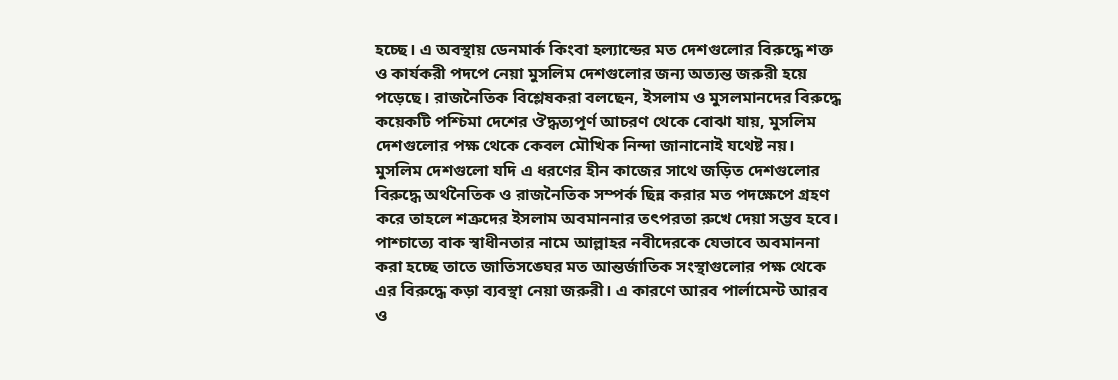হচ্ছে। এ অবস্থায় ডেনমার্ক কিংবা হল্যান্ডের মত দেশগুলোর বিরুদ্ধে শক্ত ও কার্যকরী পদপে নেয়া মুসলিম দেশগুলোর জন্য অত্যন্ত জরুরী হয়ে পড়েছে। রাজনৈতিক বিশ্লেষকরা বলছেন, ইসলাম ও মুসলমানদের বিরুদ্ধে কয়েকটি পশ্চিমা দেশের ঔদ্ধত্যপূর্ণ আচরণ থেকে বোঝা যায়, মুসলিম দেশগুলোর পক্ষ থেকে কেবল মৌখিক নিন্দা জানানোই যথেষ্ট নয়। মুসলিম দেশগুলো যদি এ ধরণের হীন কাজের সাথে জড়িত দেশগুলোর বিরুদ্ধে অর্থনৈতিক ও রাজনৈতিক সম্পর্ক ছিন্ন করার মত পদক্ষেপে গ্রহণ করে তাহলে শত্রুদের ইসলাম অবমাননার তৎপরতা রুখে দেয়া সম্ভব হবে। পাশ্চাত্যে বাক স্বাধীনতার নামে আল্লাহর নবীদেরকে যেভাবে অবমাননা করা হচ্ছে তাতে জাতিসঙ্ঘের মত আন্তর্জাতিক সংস্থাগুলোর পক্ষ থেকে এর বিরুদ্ধে কড়া ব্যবস্থা নেয়া জরুরী। এ কারণে আরব পার্লামেন্ট আরব ও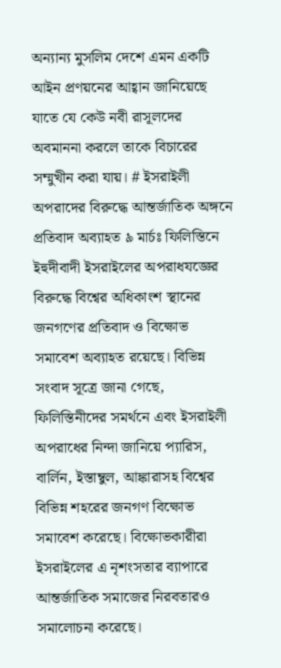অন্যান্য মুসলিম দেশে এমন একটি আইন প্রণয়নের আহ্বান জানিয়েছে যাতে যে কেউ নবী রাসূলদের অবমাননা করলে তাকে বিচারের সম্মুখীন করা যায়। # ইসরাইলী অপরাদের বিরুদ্ধে আন্তর্জাতিক অঙ্গনে প্রতিবাদ অব্যাহত ৯ মার্চঃ ফিলিস্তিনে ইহুদীবাদী ইসরাইলের অপরাধযজ্ঞের বিরুদ্ধে বিশ্বের অধিকাংশ স্থানের জনগণের প্রতিবাদ ও বিক্ষোভ সমাবেশ অব্যাহত রয়েছে। বিভিন্ন সংবাদ সূত্রে জানা গেছে, ফিলিস্তিনীদের সমর্থনে এবং ইসরাইলী অপরাধের নিন্দা জানিয়ে প্যারিস, বার্লিন, ইস্তাম্বুল, আঙ্কারাসহ বিশ্বের বিভিন্ন শহরের জনগণ বিক্ষোভ সমাবেশ করেছে। বিক্ষোভকারীরা ইসরাইলের এ নৃশংসতার ব্যাপারে আন্তর্জাতিক সমাজের নিরবতারও সমালোচনা করেছে।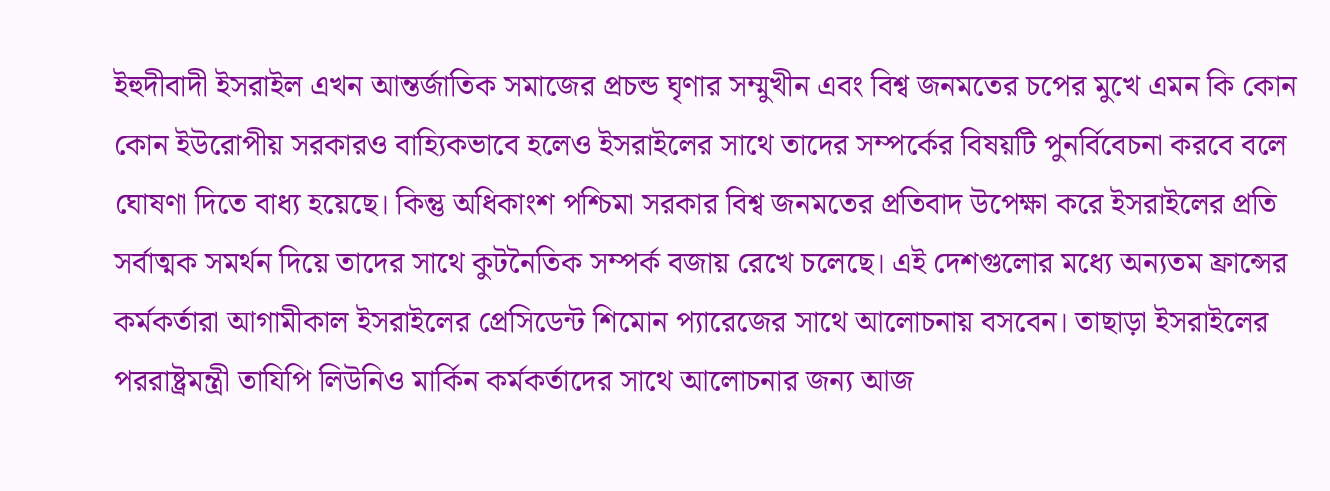ইহুদীবাদী ইসরাইল এখন আন্তর্জাতিক সমাজের প্রচন্ড ঘৃণার সম্মুখীন এবং বিশ্ব জনমতের চপের মুখে এমন কি কোন কোন ইউরোপীয় সরকারও বাহ্যিকভাবে হলেও ইসরাইলের সাথে তাদের সম্পর্কের বিষয়টি পুনর্বিবেচনা করবে বলে ঘোষণা দিতে বাধ্য হয়েছে। কিন্তু অধিকাংশ পশ্চিমা সরকার বিশ্ব জনমতের প্রতিবাদ উপেক্ষা করে ইসরাইলের প্রতি সর্বাত্মক সমর্থন দিয়ে তাদের সাথে কুটনৈতিক সম্পর্ক বজায় রেখে চলেছে। এই দেশগুলোর মধ্যে অন্যতম ফ্রান্সের কর্মকর্তারা আগামীকাল ইসরাইলের প্রেসিডেন্ট শিমোন প্যারেজের সাথে আলোচনায় বসবেন। তাছাড়া ইসরাইলের পররাষ্ট্রমন্ত্রী তাযিপি লিউনিও মার্কিন কর্মকর্তাদের সাথে আলোচনার জন্য আজ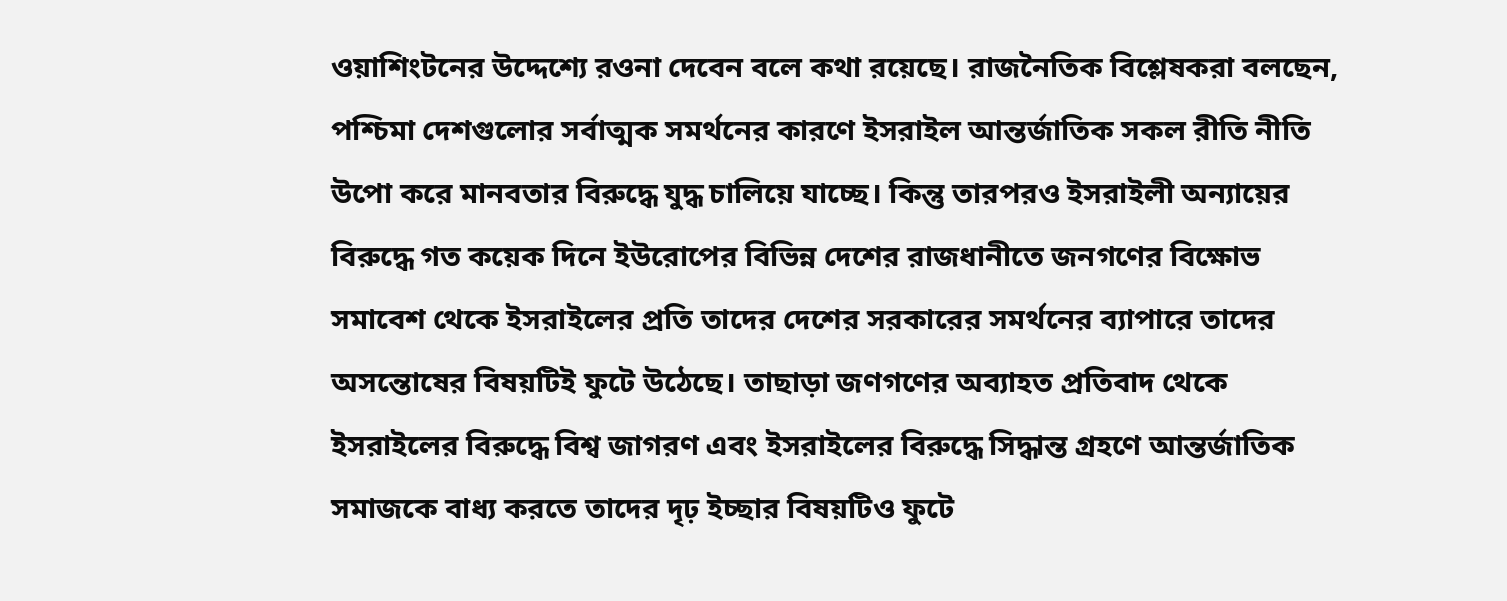ওয়াশিংটনের উদ্দেশ্যে রওনা দেবেন বলে কথা রয়েছে। রাজনৈতিক বিশ্লেষকরা বলছেন, পশ্চিমা দেশগুলোর সর্বাত্মক সমর্থনের কারণে ইসরাইল আন্তর্জাতিক সকল রীতি নীতি উপো করে মানবতার বিরুদ্ধে যুদ্ধ চালিয়ে যাচ্ছে। কিন্তু তারপরও ইসরাইলী অন্যায়ের বিরুদ্ধে গত কয়েক দিনে ইউরোপের বিভিন্ন দেশের রাজধানীতে জনগণের বিক্ষোভ সমাবেশ থেকে ইসরাইলের প্রতি তাদের দেশের সরকারের সমর্থনের ব্যাপারে তাদের অসন্তোষের বিষয়টিই ফুটে উঠেছে। তাছাড়া জণগণের অব্যাহত প্রতিবাদ থেকে ইসরাইলের বিরুদ্ধে বিশ্ব জাগরণ এবং ইসরাইলের বিরুদ্ধে সিদ্ধান্ত গ্রহণে আন্তর্জাতিক সমাজকে বাধ্য করতে তাদের দৃঢ় ইচ্ছার বিষয়টিও ফুটে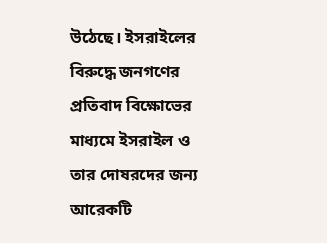উঠেছে। ইসরাইলের বিরুদ্ধে জনগণের প্রতিবাদ বিক্ষোভের মাধ্যমে ইসরাইল ও তার দোষরদের জন্য আরেকটি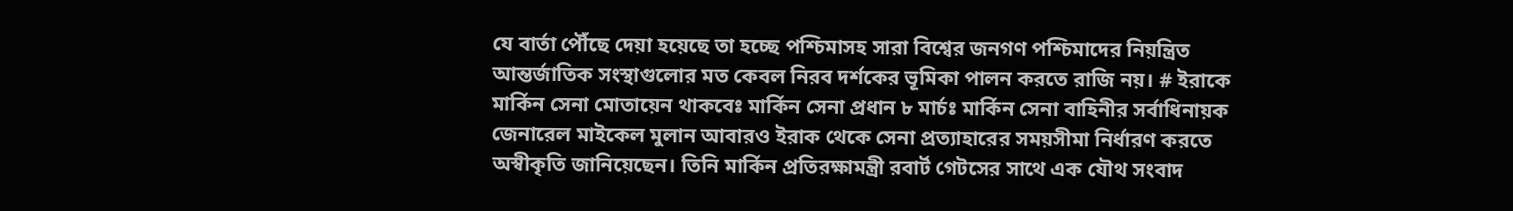যে বার্তা পৌঁছে দেয়া হয়েছে তা হচ্ছে পশ্চিমাসহ সারা বিশ্বের জনগণ পশ্চিমাদের নিয়ন্ত্রিত আন্তর্জাতিক সংস্থাগুলোর মত কেবল নিরব দর্শকের ভূমিকা পালন করতে রাজি নয়। # ইরাকে মার্কিন সেনা মোতায়েন থাকবেঃ মার্কিন সেনা প্রধান ৮ মার্চঃ মার্কিন সেনা বাহিনীর সর্বাধিনায়ক জেনারেল মাইকেল মুলান আবারও ইরাক থেকে সেনা প্রত্যাহারের সময়সীমা নির্ধারণ করতে অস্বীকৃতি জানিয়েছেন। তিনি মার্কিন প্রতিরক্ষামন্ত্রী রবার্ট গেটসের সাথে এক যৌথ সংবাদ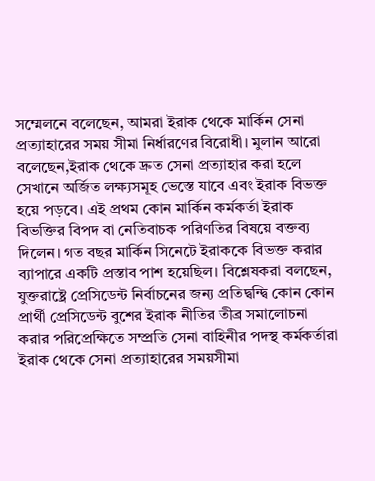সম্মেলনে বলেছেন, আমরা ইরাক থেকে মার্কিন সেনা প্রত্যাহারের সময় সীমা নির্ধারণের বিরোধী। মুলান আরো বলেছেন,ইরাক থেকে দ্রুত সেনা প্রত্যাহার করা হলে সেখানে অর্জিত লক্ষ্যসমূহ ভেস্তে যাবে এবং ইরাক বিভক্ত হয়ে পড়বে। এই প্রথম কোন মার্কিন কর্মকর্তা ইরাক বিভক্তির বিপদ বা নেতিবাচক পরিণতির বিষয়ে বক্তব্য দিলেন। গত বছর মার্কিন সিনেটে ইরাককে বিভক্ত করার ব্যাপারে একটি প্রস্তাব পাশ হয়েছিল। বিশ্লেষকরা বলছেন, যুক্তরাষ্ট্রে প্রেসিডেন্ট নির্বাচনের জন্য প্রতিদ্বন্দ্বি কোন কোন প্রার্থী প্রেসিডেন্ট বুশের ইরাক নীতির তীব্র সমালোচনা করার পরিপ্রেক্ষিতে সম্প্রতি সেনা বাহিনীর পদস্থ কর্মকর্তারা ইরাক থেকে সেনা প্রত্যাহারের সময়সীমা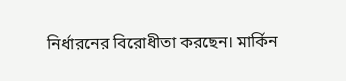নির্ধারনের বিরোধীতা করছেন। মার্কিন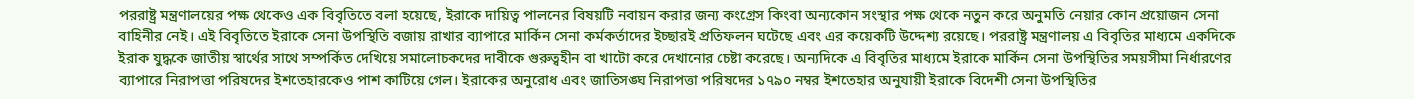পররাষ্ট্র মন্ত্রণালয়ের পক্ষ থেকেও এক বিবৃতিতে বলা হয়েছে, ইরাকে দায়িত্ব পালনের বিষয়টি নবায়ন করার জন্য কংগ্রেস কিংবা অন্যকোন সংস্থার পক্ষ থেকে নতুন করে অনুমতি নেয়ার কোন প্রয়োজন সেনা বাহিনীর নেই। এই বিবৃতিতে ইরাকে সেনা উপস্থিতি বজায় রাখার ব্যাপারে মার্কিন সেনা কর্মকর্তাদের ইচ্ছারই প্রতিফলন ঘটেছে এবং এর কয়েকটি উদ্দেশ্য রয়েছে। পররাষ্ট্র মন্ত্রণালয় এ বিবৃতির মাধ্যমে একদিকে ইরাক যুদ্ধকে জাতীয় স্বার্থের সাথে সম্পর্কিত দেখিয়ে সমালোচকদের দাবীকে গুরুত্বহীন বা খাটো করে দেখানোর চেষ্টা করেছে। অন্যদিকে এ বিবৃতির মাধ্যমে ইরাকে মার্কিন সেনা উপস্থিতির সময়সীমা নির্ধারণের ব্যাপারে নিরাপত্তা পরিষদের ইশতেহারকেও পাশ কাটিয়ে গেল। ইরাকের অনুরোধ এবং জাতিসঙ্ঘ নিরাপত্তা পরিষদের ১৭৯০ নম্বর ইশতেহার অনুযায়ী ইরাকে বিদেশী সেনা উপস্থিতির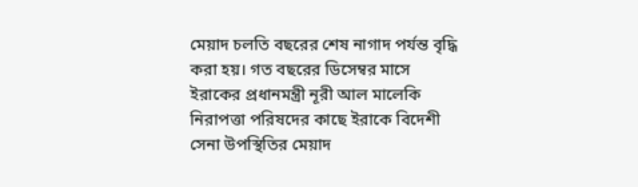মেয়াদ চলতি বছরের শেষ নাগাদ পর্যন্ত বৃদ্ধি করা হয়। গত বছরের ডিসেম্বর মাসে ইরাকের প্রধানমন্ত্রী নূরী আল মালেকি নিরাপত্তা পরিষদের কাছে ইরাকে বিদেশী সেনা উপস্থিতির মেয়াদ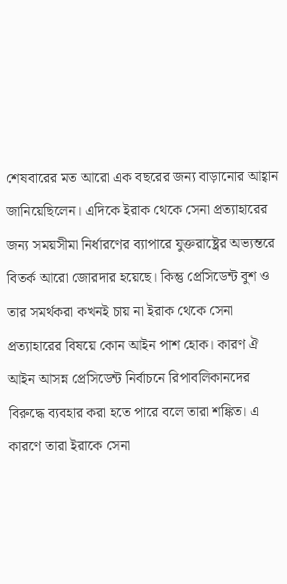শেষবারের মত আরো এক বছরের জন্য বাড়ানোর আহ্বান জানিয়েছিলেন। এদিকে ইরাক থেকে সেনা প্রত্যাহারের জন্য সময়সীমা নির্ধারণের ব্যাপারে যুক্তরাষ্ট্রের অভ্যন্তরে বিতর্ক আরো জোরদার হয়েছে। কিন্তু প্রেসিডেন্ট বুশ ও তার সমর্থকরা কখনই চায় না ইরাক থেকে সেনা প্রত্যাহারের বিষয়ে কোন আইন পাশ হোক। কারণ ঐ আইন আসন্ন প্রেসিডেন্ট নির্বাচনে রিপাবলিকানদের বিরুদ্ধে ব্যবহার করা হতে পারে বলে তারা শঙ্কিত। এ কারণে তারা ইরাকে সেনা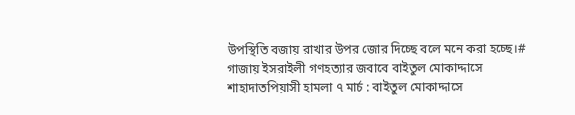উপস্থিতি বজায় রাখার উপর জোর দিচ্ছে বলে মনে করা হচ্ছে।#
গাজায় ইসরাইলী গণহত্যার জবাবে বাইতুল মোকাদ্দাসে শাহাদাতপিয়াসী হামলা ৭ মার্চ : বাইতুল মোকাদ্দাসে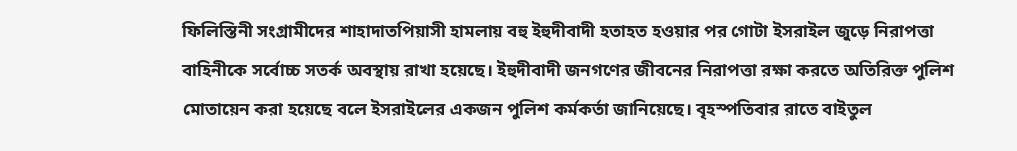ফিলিস্তিনী সংগ্রামীদের শাহাদাতপিয়াসী হামলায় বহু ইহুদীবাদী হতাহত হওয়ার পর গোটা ইসরাইল জুড়ে নিরাপত্তা বাহিনীকে সর্বোচ্চ সতর্ক অবস্থায় রাখা হয়েছে। ইহুদীবাদী জনগণের জীবনের নিরাপত্তা রক্ষা করতে অতিরিক্ত পুলিশ মোতায়েন করা হয়েছে বলে ইসরাইলের একজন পুলিশ কর্মকর্তা জানিয়েছে। বৃহস্পতিবার রাতে বাইতুল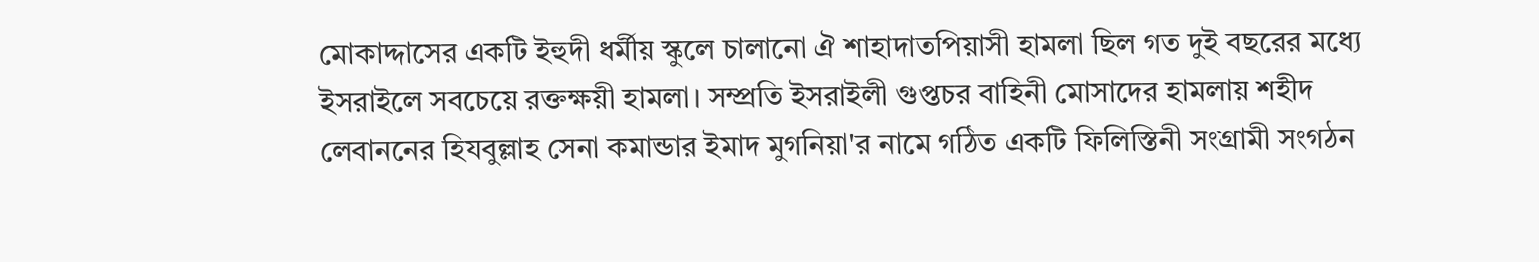মোকাদ্দাসের একটি ইহুদী ধর্মীয় স্কুলে চালানো ঐ শাহাদাতপিয়াসী হামলা ছিল গত দুই বছরের মধ্যে ইসরাইলে সবচেয়ে রক্তক্ষয়ী হামলা। সম্প্রতি ইসরাইলী গুপ্তচর বাহিনী মোসাদের হামলায় শহীদ লেবাননের হিযবুল্লাহ সেনা কমান্ডার ইমাদ মুগনিয়া'র নামে গঠিত একটি ফিলিস্তিনী সংগ্রামী সংগঠন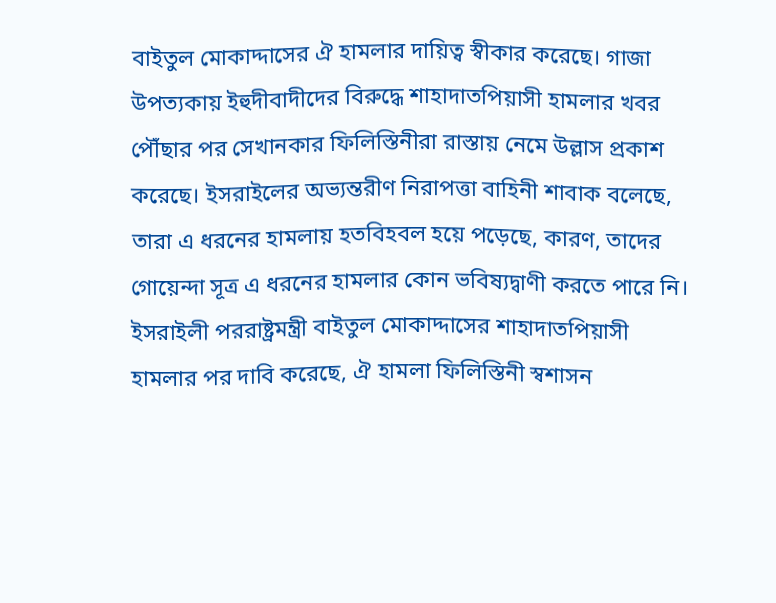বাইতুল মোকাদ্দাসের ঐ হামলার দায়িত্ব স্বীকার করেছে। গাজা উপত্যকায় ইহুদীবাদীদের বিরুদ্ধে শাহাদাতপিয়াসী হামলার খবর পৌঁছার পর সেখানকার ফিলিস্তিনীরা রাস্তায় নেমে উল্লাস প্রকাশ করেছে। ইসরাইলের অভ্যন্তরীণ নিরাপত্তা বাহিনী শাবাক বলেছে, তারা এ ধরনের হামলায় হতবিহবল হয়ে পড়েছে, কারণ, তাদের গোয়েন্দা সূত্র এ ধরনের হামলার কোন ভবিষ্যদ্বাণী করতে পারে নি। ইসরাইলী পররাষ্ট্রমন্ত্রী বাইতুল মোকাদ্দাসের শাহাদাতপিয়াসী হামলার পর দাবি করেছে, ঐ হামলা ফিলিস্তিনী স্বশাসন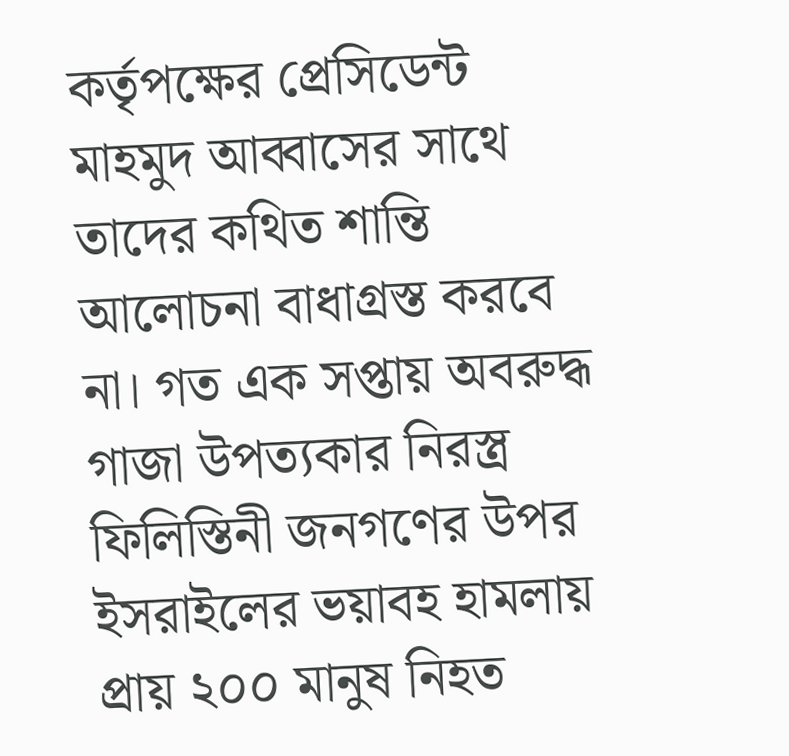কর্তৃপক্ষের প্রেসিডেন্ট মাহমুদ আব্বাসের সাথে তাদের কথিত শান্তি আলোচনা বাধাগ্রস্ত করবে না। গত এক সপ্তায় অবরুদ্ধ গাজা উপত্যকার নিরস্ত্র ফিলিস্তিনী জনগণের উপর ইসরাইলের ভয়াবহ হামলায় প্রায় ২০০ মানুষ নিহত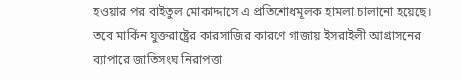হওয়ার পর বাইতুল মোকাদ্দাসে এ প্রতিশোধমূলক হামলা চালানো হয়েছে। তবে মার্কিন যুক্তরাষ্ট্রের কারসাজির কারণে গাজায় ইসরাইলী আগ্রাসনের ব্যাপারে জাতিসংঘ নিরাপত্তা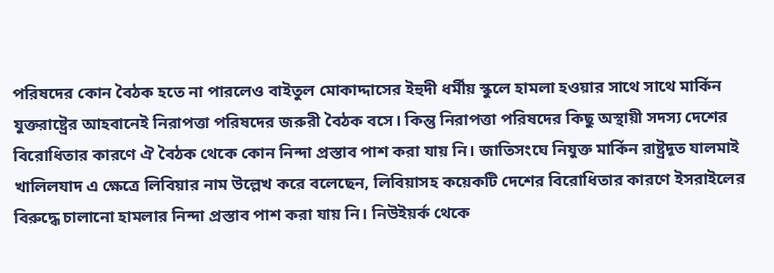পরিষদের কোন বৈঠক হতে না পারলেও বাইতুল মোকাদ্দাসের ইহুদী ধর্মীয় স্কুলে হামলা হওয়ার সাথে সাথে মার্কিন যুক্তরাষ্ট্রের আহবানেই নিরাপত্তা পরিষদের জরুরী বৈঠক বসে। কিন্তু নিরাপত্তা পরিষদের কিছু অস্থায়ী সদস্য দেশের বিরোধিতার কারণে ঐ বৈঠক থেকে কোন নিন্দা প্রস্তাব পাশ করা যায় নি। জাতিসংঘে নিযুক্ত মার্কিন রাষ্ট্রদূত যালমাই খালিলযাদ এ ক্ষেত্রে লিবিয়ার নাম উল্লেখ করে বলেছেন, লিবিয়াসহ কয়েকটি দেশের বিরোধিতার কারণে ইসরাইলের বিরুদ্ধে চালানো হামলার নিন্দা প্রস্তাব পাশ করা যায় নি। নিউইয়র্ক থেকে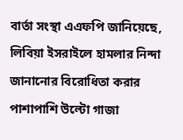বার্তা সংস্থা এএফপি জানিয়েছে, লিবিয়া ইসরাইলে হামলার নিন্দা জানানোর বিরোধিতা করার পাশাপাশি উল্টো গাজা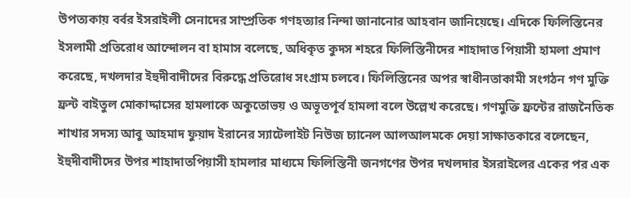উপত্যকায় বর্বর ইসরাইলী সেনাদের সাম্প্রতিক গণহত্যার নিন্দা জানানোর আহবান জানিয়েছে। এদিকে ফিলিস্তিনের ইসলামী প্রতিরোধ আন্দোলন বা হামাস বলেছে, অধিকৃত কুদস শহরে ফিলিস্তিনীদের শাহাদাত পিয়াসী হামলা প্রমাণ করেছে, দখলদার ইহুদীবাদীদের বিরুদ্ধে প্রতিরোধ সংগ্রাম চলবে। ফিলিস্তিনের অপর স্বাধীনতাকামী সংগঠন গণ মুক্তি ফ্রন্ট বাইতুল মোকাদ্দাসের হামলাকে অকুতোভয় ও অভূতপূর্ব হামলা বলে উল্লেখ করেছে। গণমুক্তি ফ্রন্টের রাজনৈতিক শাখার সদস্য আবু আহমাদ ফুয়াদ ইরানের স্যাটেলাইট নিউজ চ্যানেল আলআলমকে দেয়া সাক্ষাতকারে বলেছেন, ইহুদীবাদীদের উপর শাহাদাতপিয়াসী হামলার মাধ্যমে ফিলিস্তিনী জনগণের উপর দখলদার ইসরাইলের একের পর এক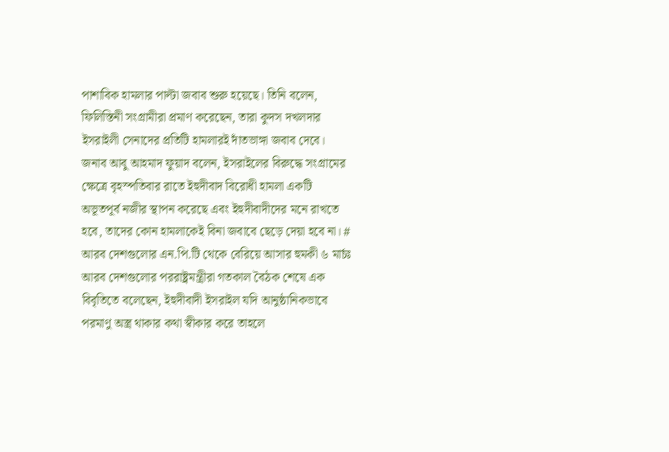পাশাবিক হামলার পাল্টা জবাব শুরু হয়েছে। তিনি বলেন, ফিলিস্তিনী সংগ্রামীরা প্রমাণ করেছেন, তারা কুদস দখলদার ইসরাইলী সেনাদের প্রতিটি হামলারই দাঁতভাঙ্গা জবাব দেবে। জনাব আবু আহমাদ ফুয়াদ বলেন, ইসরাইলের বিরুদ্ধে সংগ্রামের ক্ষেত্রে বৃহস্পতিবার রাতে ইহুদীবাদ বিরোধী হামলা একটি অভূতপূর্ব নজীর স্থাপন করেছে এবং ইহুদীবাদীদের মনে রাখতে হবে, তাদের কোন হামলাকেই বিনা জবাবে ছেড়ে দেয়া হবে না। # আরব দেশগুলোর এন.পি.টি থেকে বেরিয়ে আসার হুমকী ৬ মার্চঃ আরব দেশগুলোর পররাষ্ট্রমন্ত্রীরা গতকাল বৈঠক শেষে এক বিবৃতিতে বলেছেন, ইহুদীবাদী ইসরাইল যদি আনুষ্ঠানিকভাবে পরমাণু অস্ত্র থাকার কথা স্বীকার করে তাহলে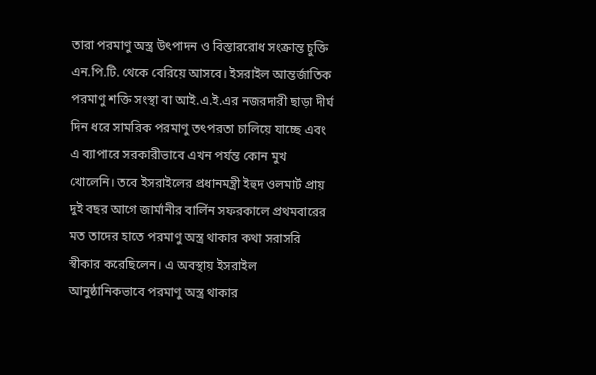তারা পরমাণু অস্ত্র উৎপাদন ও বিস্তাররোধ সংক্রান্ত চুক্তি এন.পি.টি. থেকে বেরিয়ে আসবে। ইসরাইল আন্তর্জাতিক পরমাণু শক্তি সংস্থা বা আই.এ.ই.এর নজরদারী ছাড়া দীর্ঘ দিন ধরে সামরিক পরমাণু তৎপরতা চালিয়ে যাচ্ছে এবং এ ব্যাপারে সরকারীভাবে এখন পর্যন্ত কোন মুখ খোলেনি। তবে ইসরাইলের প্রধানমন্ত্রী ইহুদ ওলমার্ট প্রায় দুই বছর আগে জার্মানীর বার্লিন সফরকালে প্রথমবারের মত তাদের হাতে পরমাণু অস্ত্র থাকার কথা সরাসরি স্বীকার করেছিলেন। এ অবস্থায় ইসরাইল আনুষ্ঠানিকভাবে পরমাণু অস্ত্র থাকার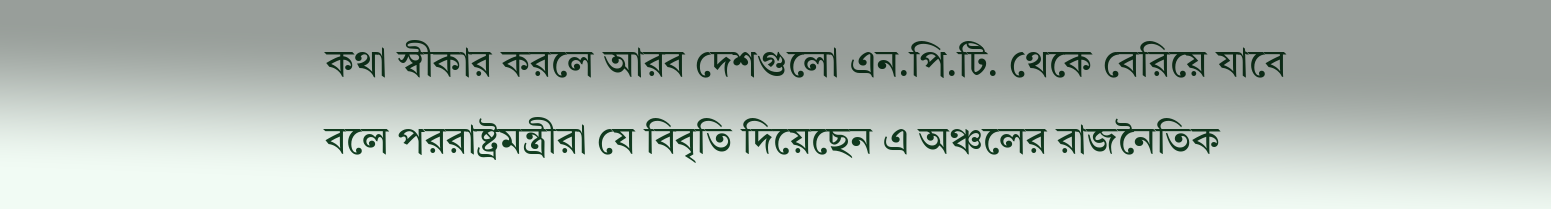কথা স্বীকার করলে আরব দেশগুলো এন.পি.টি. থেকে বেরিয়ে যাবে বলে পররাষ্ট্রমন্ত্রীরা যে বিবৃতি দিয়েছেন এ অঞ্চলের রাজনৈতিক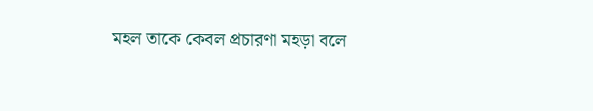মহল তাকে কেবল প্রচারণা মহড়া বলে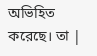অভিহিত করেছে। তা |